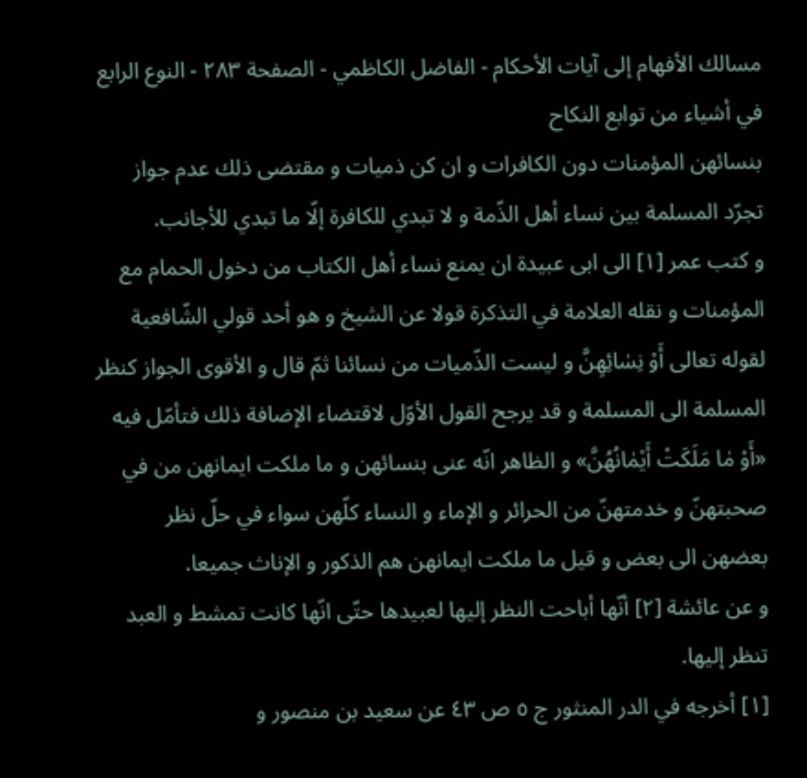مسالك الأفهام إلى آيات الأحكام - الفاضل الكاظمي - الصفحة ٢٨٣ - النوع الرابع في أشياء من توابع النكاح
بنسائهن المؤمنات دون الكافرات و ان كن ذميات و مقتضى ذلك عدم جواز تجرّد المسلمة بين نساء أهل الذّمة و لا تبدي للكافرة إلّا ما تبدي للأجانب.
و كتب عمر [١] الى ابى عبيدة ان يمنع نساء أهل الكتاب من دخول الحمام مع المؤمنات و نقله العلامة في التذكرة قولا عن الشيخ و هو أحد قولي الشّافعية لقوله تعالى أَوْ نِسٰائِهِنَّ و ليست الذّميات من نسائنا ثمّ قال و الأقوى الجواز كنظر المسلمة الى المسلمة و قد يرجح القول الأوّل لاقتضاء الإضافة ذلك فتأمّل فيه «أَوْ مٰا مَلَكَتْ أَيْمٰانُهُنَّ» و الظاهر انّه عنى بنسائهن و ما ملكت ايمانهن من في صحبتهنّ و خدمتهنّ من الحرائر و الإماء و النساء كلّهن سواء في حلّ نظر بعضهن الى بعض و قيل ما ملكت ايمانهن هم الذكور و الإناث جميعا.
و عن عائشة [٢] أنّها أباحت النظر إليها لعبيدها حتّى انّها كانت تمشط و العبد تنظر إليها.
[١] أخرجه في الدر المنثور ج ٥ ص ٤٣ عن سعيد بن منصور و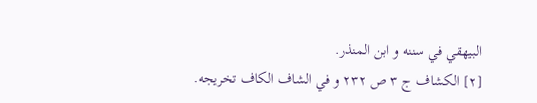البيهقي في سننه و ابن المنذر.
[٢] الكشاف ج ٣ ص ٢٣٢ و في الشاف الكاف تخريجه.